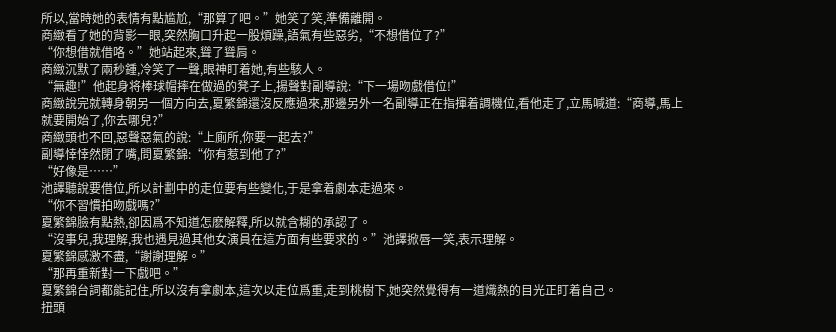所以,當時她的表情有點尴尬,“那算了吧。”她笑了笑,準備離開。
商緻看了她的背影一眼,突然胸口升起一股煩躁,語氣有些惡劣,“不想借位了?”
“你想借就借咯。”她站起來,聳了聳肩。
商緻沉默了兩秒鍾,冷笑了一聲,眼神盯着她,有些駭人。
“無趣!”他起身将棒球帽摔在做過的凳子上,揚聲對副導說:“下一場吻戲借位!”
商緻說完就轉身朝另一個方向去,夏繁錦還沒反應過來,那邊另外一名副導正在指揮着調機位,看他走了,立馬喊道:“商導,馬上就要開始了,你去哪兒?”
商緻頭也不回,惡聲惡氣的說:“上廁所,你要一起去?”
副導悻悻然閉了嘴,問夏繁錦:“你有惹到他了?”
“好像是……”
池譯聽說要借位,所以計劃中的走位要有些變化,于是拿着劇本走過來。
“你不習慣拍吻戲嗎?”
夏繁錦臉有點熱,卻因爲不知道怎麽解釋,所以就含糊的承認了。
“沒事兒,我理解,我也遇見過其他女演員在這方面有些要求的。”池譯掀唇一笑,表示理解。
夏繁錦感激不盡,“謝謝理解。”
“那再重新對一下戲吧。”
夏繁錦台詞都能記住,所以沒有拿劇本,這次以走位爲重,走到桃樹下,她突然覺得有一道熾熱的目光正盯着自己。
扭頭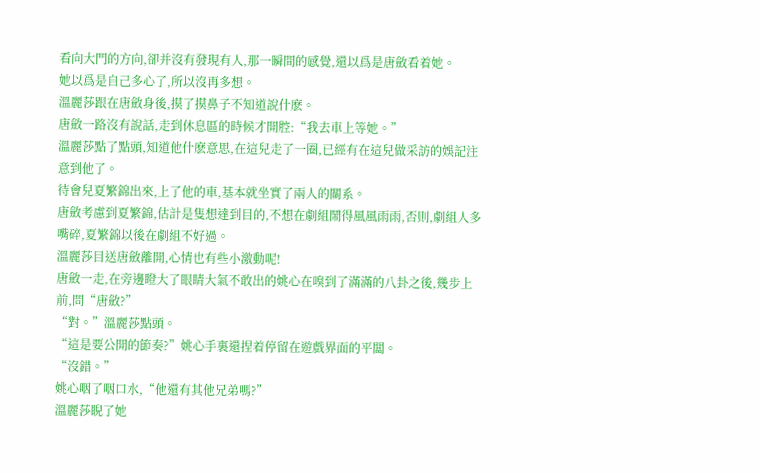看向大門的方向,卻并沒有發現有人,那一瞬間的感覺,還以爲是唐斂看着她。
她以爲是自己多心了,所以沒再多想。
溫麗莎跟在唐斂身後,摸了摸鼻子不知道說什麽。
唐斂一路沒有說話,走到休息區的時候才開腔:“我去車上等她。”
溫麗莎點了點頭,知道他什麽意思,在這兒走了一圈,已經有在這兒做采訪的娛記注意到他了。
待會兒夏繁錦出來,上了他的車,基本就坐實了兩人的關系。
唐斂考慮到夏繁錦,估計是隻想達到目的,不想在劇組鬧得風風雨雨,否則,劇組人多嘴碎,夏繁錦以後在劇組不好過。
溫麗莎目送唐斂離開,心情也有些小激動呢!
唐斂一走,在旁邊瞪大了眼睛大氣不敢出的姚心在嗅到了滿滿的八卦之後,幾步上前,問“唐斂?”
“對。”溫麗莎點頭。
“這是要公開的節奏?”姚心手裏還捏着停留在遊戲界面的平闆。
“沒錯。”
姚心咽了咽口水,“他還有其他兄弟嗎?”
溫麗莎睨了她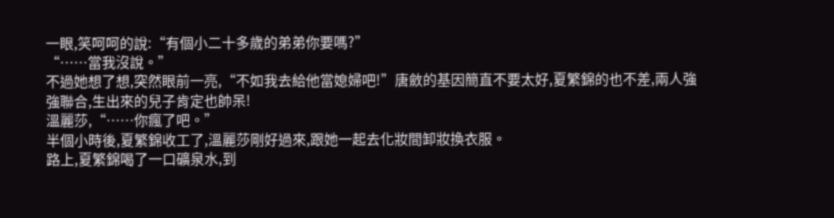一眼,笑呵呵的說:“有個小二十多歲的弟弟你要嗎?”
“……當我沒說。”
不過她想了想,突然眼前一亮,“不如我去給他當媳婦吧!”唐斂的基因簡直不要太好,夏繁錦的也不差,兩人強強聯合,生出來的兒子肯定也帥呆!
溫麗莎,“……你瘋了吧。”
半個小時後,夏繁錦收工了,溫麗莎剛好過來,跟她一起去化妝間卸妝換衣服。
路上,夏繁錦喝了一口礦泉水,到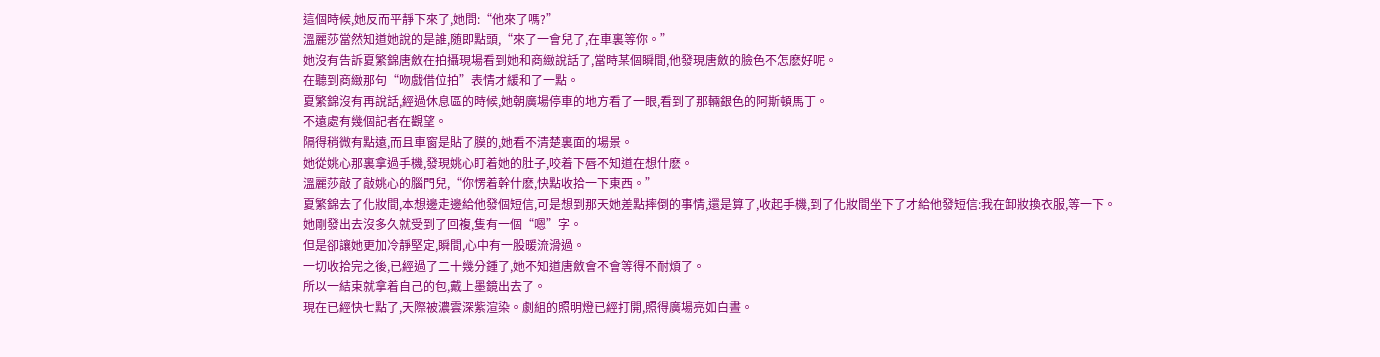這個時候,她反而平靜下來了,她問:“他來了嗎?”
溫麗莎當然知道她說的是誰,随即點頭,“來了一會兒了,在車裏等你。”
她沒有告訴夏繁錦唐斂在拍攝現場看到她和商緻說話了,當時某個瞬間,他發現唐斂的臉色不怎麽好呢。
在聽到商緻那句“吻戲借位拍”表情才緩和了一點。
夏繁錦沒有再說話,經過休息區的時候,她朝廣場停車的地方看了一眼,看到了那輛銀色的阿斯頓馬丁。
不遠處有幾個記者在觀望。
隔得稍微有點遠,而且車窗是貼了膜的,她看不清楚裏面的場景。
她從姚心那裏拿過手機,發現姚心盯着她的肚子,咬着下唇不知道在想什麽。
溫麗莎敲了敲姚心的腦門兒,“你愣着幹什麽,快點收拾一下東西。”
夏繁錦去了化妝間,本想邊走邊給他發個短信,可是想到那天她差點摔倒的事情,還是算了,收起手機,到了化妝間坐下了才給他發短信:我在卸妝換衣服,等一下。
她剛發出去沒多久就受到了回複,隻有一個“嗯”字。
但是卻讓她更加冷靜堅定,瞬間,心中有一股暖流滑過。
一切收拾完之後,已經過了二十幾分鍾了,她不知道唐斂會不會等得不耐煩了。
所以一結束就拿着自己的包,戴上墨鏡出去了。
現在已經快七點了,天際被濃雲深紫渲染。劇組的照明燈已經打開,照得廣場亮如白晝。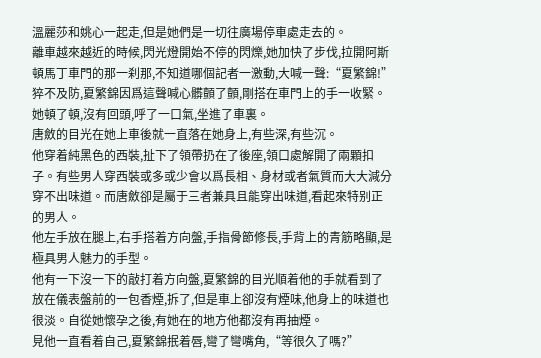溫麗莎和姚心一起走,但是她們是一切往廣場停車處走去的。
離車越來越近的時候,閃光燈開始不停的閃爍,她加快了步伐,拉開阿斯頓馬丁車門的那一刹那,不知道哪個記者一激動,大喊一聲:“夏繁錦!”
猝不及防,夏繁錦因爲這聲喊心髒顫了顫,剛搭在車門上的手一收緊。
她頓了頓,沒有回頭,呼了一口氣,坐進了車裏。
唐斂的目光在她上車後就一直落在她身上,有些深,有些沉。
他穿着純黑色的西裝,扯下了領帶扔在了後座,領口處解開了兩顆扣子。有些男人穿西裝或多或少會以爲長相、身材或者氣質而大大減分穿不出味道。而唐斂卻是屬于三者兼具且能穿出味道,看起來特别正的男人。
他左手放在腿上,右手搭着方向盤,手指骨節修長,手背上的青筋略顯,是極具男人魅力的手型。
他有一下沒一下的敲打着方向盤,夏繁錦的目光順着他的手就看到了放在儀表盤前的一包香煙,拆了,但是車上卻沒有煙味,他身上的味道也很淡。自從她懷孕之後,有她在的地方他都沒有再抽煙。
見他一直看着自己,夏繁錦抿着唇,彎了彎嘴角,“等很久了嗎?”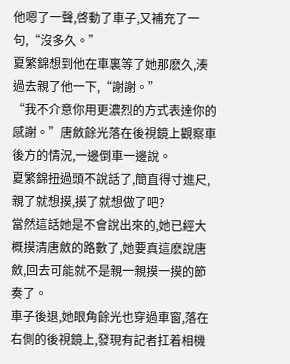他嗯了一聲,啓動了車子,又補充了一句,“沒多久。”
夏繁錦想到他在車裏等了她那麽久,湊過去親了他一下,“謝謝。”
“我不介意你用更濃烈的方式表達你的感謝。”唐斂餘光落在後視鏡上觀察車後方的情況,一邊倒車一邊說。
夏繁錦扭過頭不說話了,簡直得寸進尺,親了就想摸,摸了就想做了吧?
當然這話她是不會說出來的,她已經大概摸清唐斂的路數了,她要真這麽說唐斂,回去可能就不是親一親摸一摸的節奏了。
車子後退,她眼角餘光也穿過車窗,落在右側的後視鏡上,發現有記者扛着相機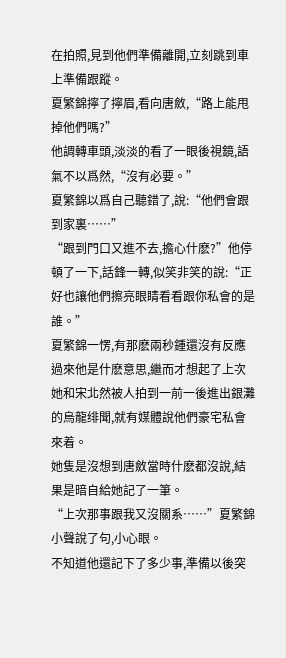在拍照,見到他們準備離開,立刻跳到車上準備跟蹤。
夏繁錦擰了擰眉,看向唐斂,“路上能甩掉他們嗎?”
他調轉車頭,淡淡的看了一眼後視鏡,語氣不以爲然,“沒有必要。”
夏繁錦以爲自己聽錯了,說:“他們會跟到家裏……”
“跟到門口又進不去,擔心什麽?”他停頓了一下,話鋒一轉,似笑非笑的說:“正好也讓他們擦亮眼睛看看跟你私會的是誰。”
夏繁錦一愣,有那麽兩秒鍾還沒有反應過來他是什麽意思,繼而才想起了上次她和宋北然被人拍到一前一後進出銀灘的烏龍绯聞,就有媒體說他們豪宅私會來着。
她隻是沒想到唐斂當時什麽都沒說,結果是暗自給她記了一筆。
“上次那事跟我又沒關系……”夏繁錦小聲說了句,小心眼。
不知道他還記下了多少事,準備以後突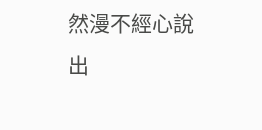然漫不經心說出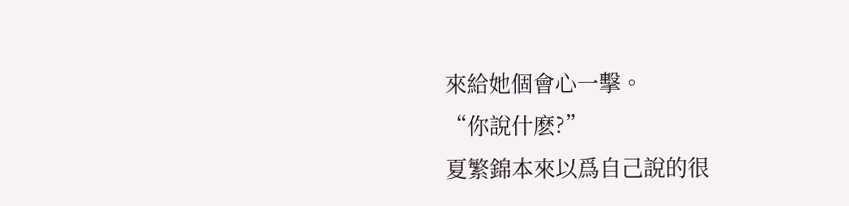來給她個會心一擊。
“你說什麽?”
夏繁錦本來以爲自己說的很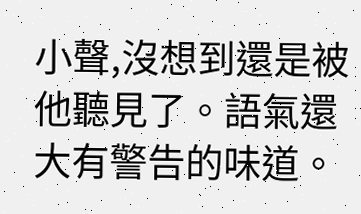小聲,沒想到還是被他聽見了。語氣還大有警告的味道。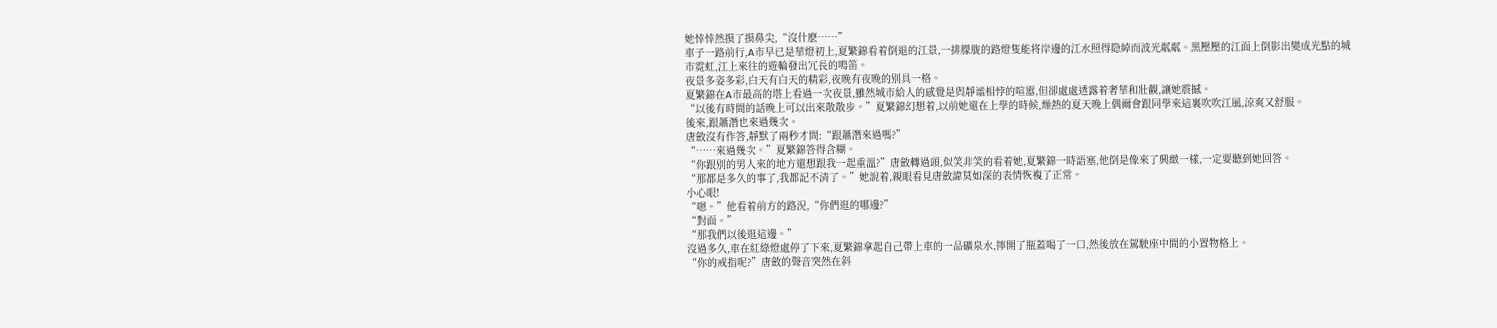她悻悻然摸了摸鼻尖,“沒什麽……”
車子一路前行,A市早已是華燈初上,夏繁錦看着倒退的江景,一排朦胧的路燈隻能将岸邊的江水照得隐綽而波光粼粼。黑壓壓的江面上倒影出變成光點的城市霓虹,江上來往的遊輪發出冗長的鳴笛。
夜景多姿多彩,白天有白天的精彩,夜晚有夜晚的别具一格。
夏繁錦在A市最高的塔上看過一次夜景,雖然城市給人的感覺是與靜谧相悖的喧嚣,但卻處處透露着奢華和壯觀,讓她震撼。
“以後有時間的話晚上可以出來散散步。”夏繁錦幻想着,以前她還在上學的時候,燥熱的夏天晚上偶爾會跟同學來這裏吹吹江風,涼爽又舒服。
後來,跟蕭潛也來過幾次。
唐斂沒有作答,靜默了兩秒才問:“跟蕭潛來過嗎?”
“……來過幾次。”夏繁錦答得含糊。
“你跟别的男人來的地方還想跟我一起重溫?”唐斂轉過頭,似笑非笑的看着她,夏繁錦一時語塞,他倒是像來了興緻一樣,一定要聽到她回答。
“那都是多久的事了,我都記不清了。”她說着,親眼看見唐斂諱莫如深的表情恢複了正常。
小心眼!
“嗯。”他看着前方的路況,“你們逛的哪邊?”
“對面。”
“那我們以後逛這邊。”
沒過多久,車在紅綠燈處停了下來,夏繁錦拿起自己帶上車的一品礦泉水,擰開了瓶蓋喝了一口,然後放在駕駛座中間的小置物格上。
“你的戒指呢?”唐斂的聲音突然在斜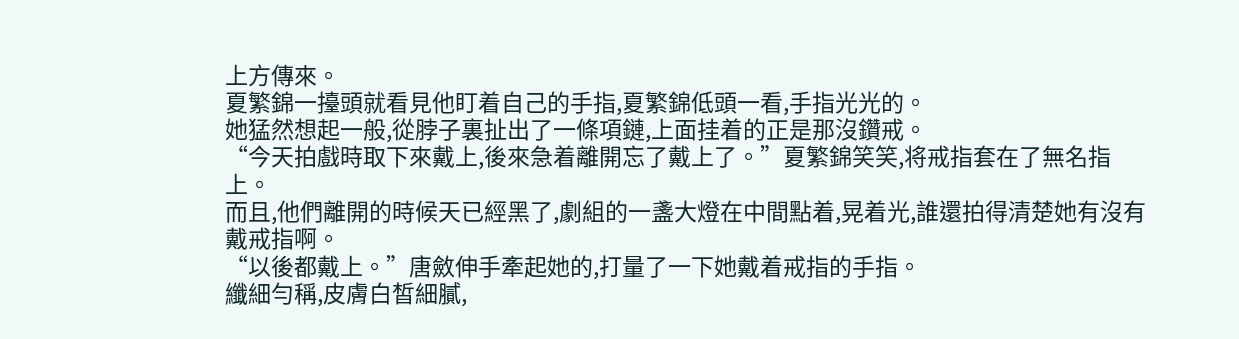上方傳來。
夏繁錦一擡頭就看見他盯着自己的手指,夏繁錦低頭一看,手指光光的。
她猛然想起一般,從脖子裏扯出了一條項鏈,上面挂着的正是那沒鑽戒。
“今天拍戲時取下來戴上,後來急着離開忘了戴上了。”夏繁錦笑笑,将戒指套在了無名指上。
而且,他們離開的時候天已經黑了,劇組的一盞大燈在中間點着,晃着光,誰還拍得清楚她有沒有戴戒指啊。
“以後都戴上。”唐斂伸手牽起她的,打量了一下她戴着戒指的手指。
纖細勻稱,皮膚白皙細膩,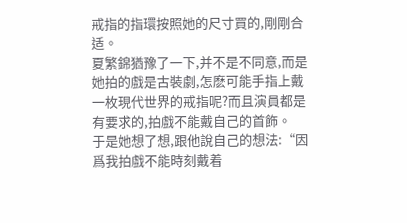戒指的指環按照她的尺寸買的,剛剛合适。
夏繁錦猶豫了一下,并不是不同意,而是她拍的戲是古裝劇,怎麽可能手指上戴一枚現代世界的戒指呢?而且演員都是有要求的,拍戲不能戴自己的首飾。
于是她想了想,跟他說自己的想法:“因爲我拍戲不能時刻戴着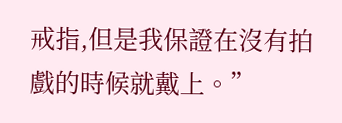戒指,但是我保證在沒有拍戲的時候就戴上。”